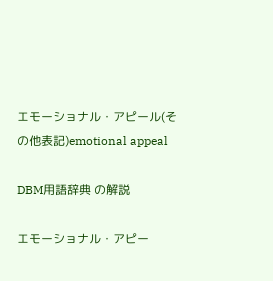エモーショナル・アピール(その他表記)emotional appeal

DBM用語辞典 の解説

エモーショナル・アピー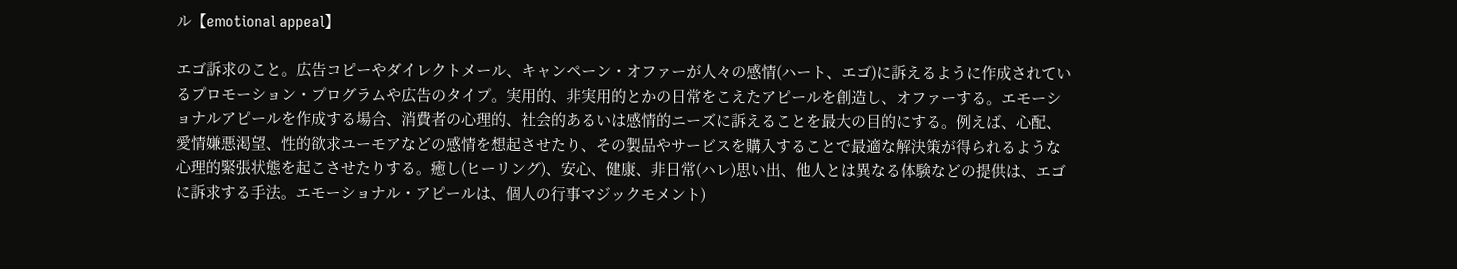ル【emotional appeal】

エゴ訴求のこと。広告コピーやダイレクトメール、キャンペーン・オファーが人々の感情(ハート、エゴ)に訴えるように作成されているプロモーション・プログラムや広告のタイプ。実用的、非実用的とかの日常をこえたアピールを創造し、オファーする。エモーショナルアピールを作成する場合、消費者の心理的、社会的あるいは感情的ニーズに訴えることを最大の目的にする。例えば、心配、愛情嫌悪渇望、性的欲求ユーモアなどの感情を想起させたり、その製品やサービスを購入することで最適な解決策が得られるような心理的緊張状態を起こさせたりする。癒し(ヒーリング)、安心、健康、非日常(ハレ)思い出、他人とは異なる体験などの提供は、エゴに訴求する手法。エモーショナル・アピールは、個人の行事マジックモメント)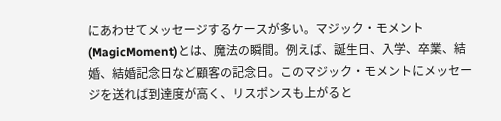にあわせてメッセージするケースが多い。マジック・モメント(MagicMoment)とは、魔法の瞬間。例えば、誕生日、入学、卒業、結婚、結婚記念日など顧客の記念日。このマジック・モメントにメッセージを送れば到達度が高く、リスポンスも上がると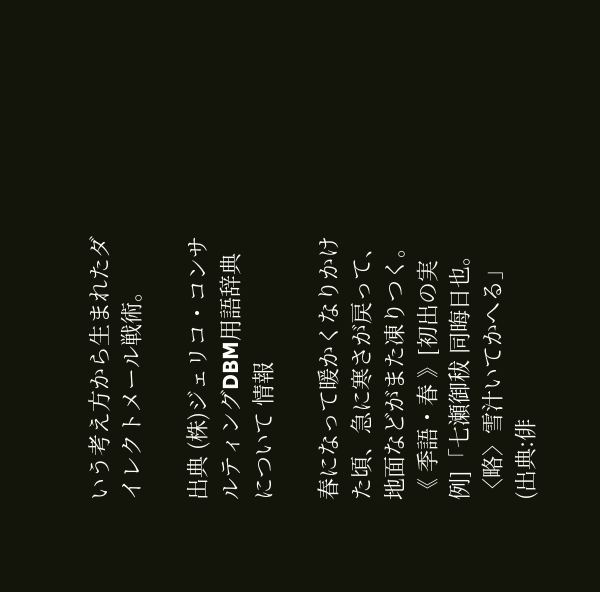いう考え方から生まれたダイレクトメール戦術。

出典 (株)ジェリコ・コンサルティングDBM用語辞典について 情報

春になって暖かくなりかけた頃、急に寒さが戻って、地面などがまた凍りつく。《 季語・春 》[初出の実例]「七瀬御秡 同晦日也。〈略〉雪汁いてかへる」(出典:俳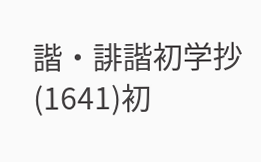諧・誹諧初学抄(1641)初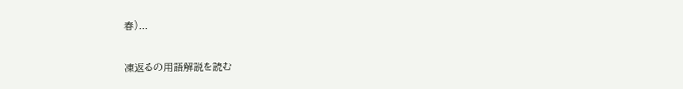春)...

凍返るの用語解説を読む